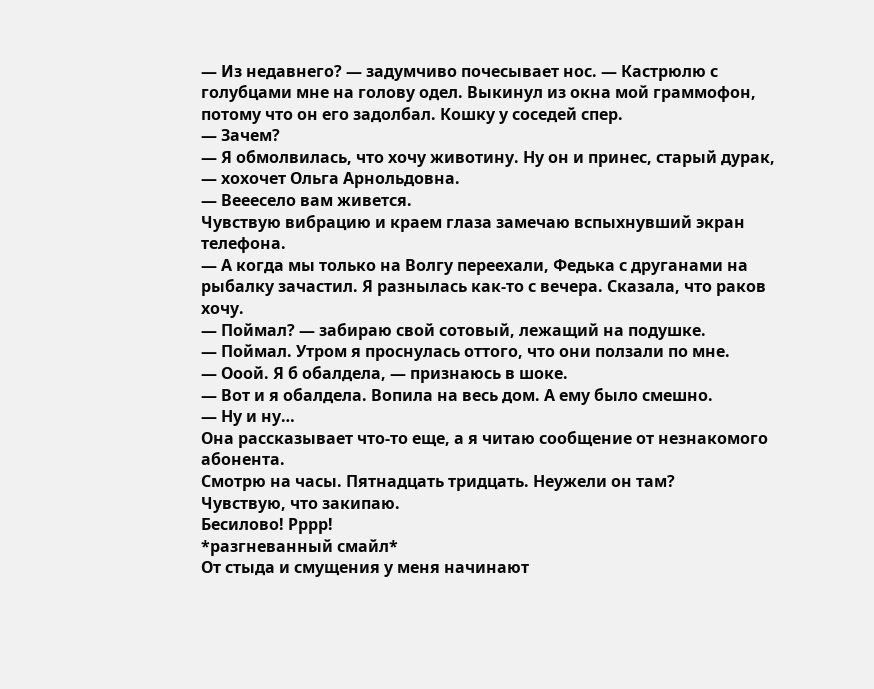— Из недавнего? — задумчиво почесывает нос. — Кастрюлю с голубцами мне на голову одел. Выкинул из окна мой граммофон, потому что он его задолбал. Кошку у соседей спер.
— Зачем?
— Я обмолвилась, что хочу животину. Ну он и принес, старый дурак, — хохочет Ольга Арнольдовна.
— Вееесело вам живется.
Чувствую вибрацию и краем глаза замечаю вспыхнувший экран телефона.
— А когда мы только на Волгу переехали, Федька с друганами на рыбалку зачастил. Я разнылась как-то с вечера. Сказала, что раков хочу.
— Поймал? — забираю свой сотовый, лежащий на подушке.
— Поймал. Утром я проснулась оттого, что они ползали по мне.
— Ооой. Я б обалдела, — признаюсь в шоке.
— Вот и я обалдела. Вопила на весь дом. А ему было смешно.
— Ну и ну…
Она рассказывает что-то еще, а я читаю сообщение от незнакомого абонента.
Смотрю на часы. Пятнадцать тридцать. Неужели он там?
Чувствую, что закипаю.
Бесилово! Рррр!
*разгневанный смайл*
От стыда и смущения у меня начинают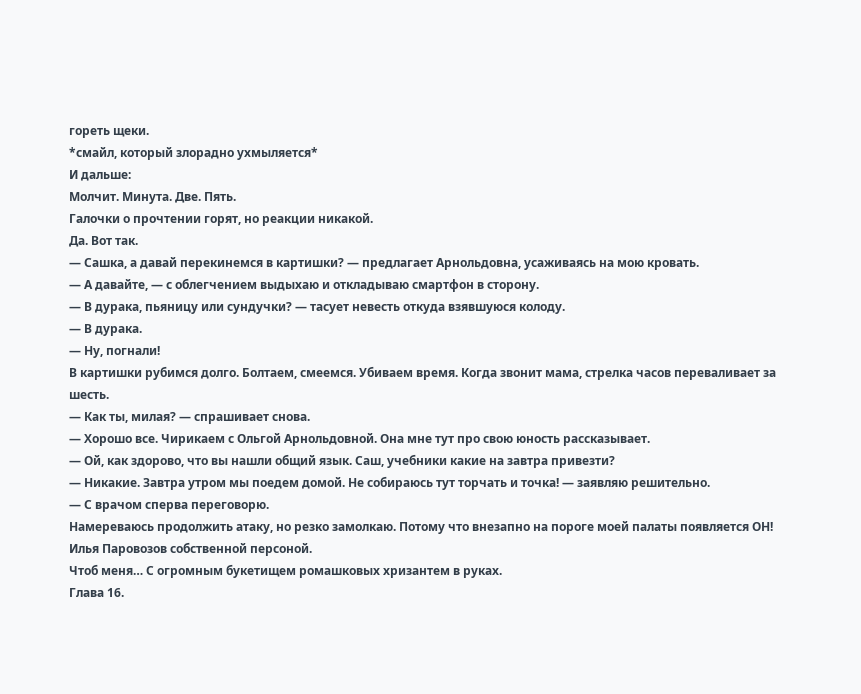гореть щеки.
*смайл, который злорадно ухмыляется*
И дальше:
Молчит. Минута. Две. Пять.
Галочки о прочтении горят, но реакции никакой.
Да. Вот так.
— Сашка, а давай перекинемся в картишки? — предлагает Арнольдовна, усаживаясь на мою кровать.
— А давайте, — с облегчением выдыхаю и откладываю смартфон в сторону.
— В дурака, пьяницу или сундучки? — тасует невесть откуда взявшуюся колоду.
— В дурака.
— Ну, погнали!
В картишки рубимся долго. Болтаем, смеемся. Убиваем время. Когда звонит мама, стрелка часов переваливает за шесть.
— Как ты, милая? — спрашивает снова.
— Хорошо все. Чирикаем с Ольгой Арнольдовной. Она мне тут про свою юность рассказывает.
— Ой, как здорово, что вы нашли общий язык. Саш, учебники какие на завтра привезти?
— Никакие. Завтра утром мы поедем домой. Не собираюсь тут торчать и точка! — заявляю решительно.
— С врачом сперва переговорю.
Намереваюсь продолжить атаку, но резко замолкаю. Потому что внезапно на пороге моей палаты появляется ОН!
Илья Паровозов собственной персоной.
Чтоб меня… С огромным букетищем ромашковых хризантем в руках.
Глава 16.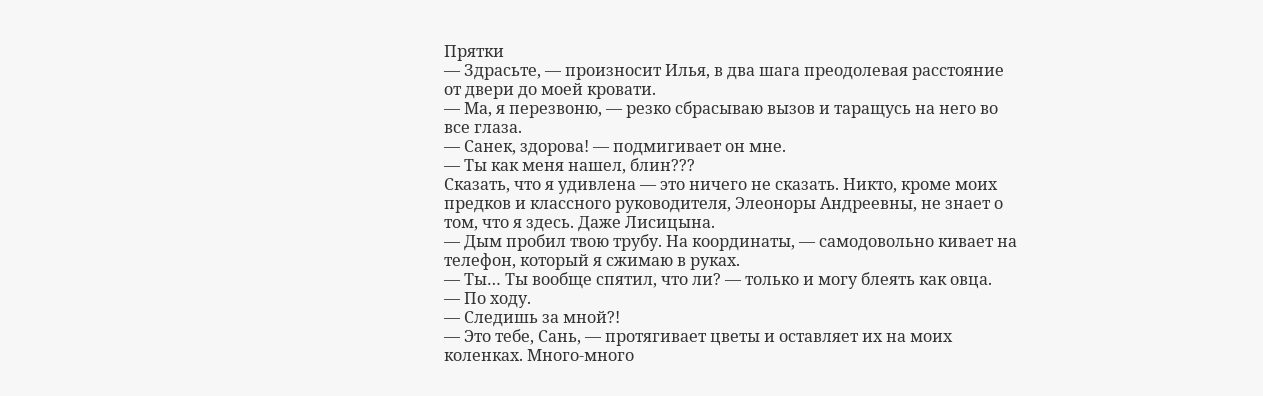Прятки
— Здрасьте, — произносит Илья, в два шага преодолевая расстояние от двери до моей кровати.
— Ма, я перезвоню, — резко сбрасываю вызов и таращусь на него во все глаза.
— Санек, здорова! — подмигивает он мне.
— Ты как меня нашел, блин???
Сказать, что я удивлена — это ничего не сказать. Никто, кроме моих предков и классного руководителя, Элеоноры Андреевны, не знает о том, что я здесь. Даже Лисицына.
— Дым пробил твою трубу. На координаты, — самодовольно кивает на телефон, который я сжимаю в руках.
— Ты… Ты вообще спятил, что ли? — только и могу блеять как овца.
— По ходу.
— Следишь за мной?!
— Это тебе, Сань, — протягивает цветы и оставляет их на моих коленках. Много-много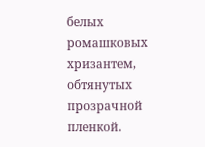белых ромашковых хризантем, обтянутых прозрачной пленкой.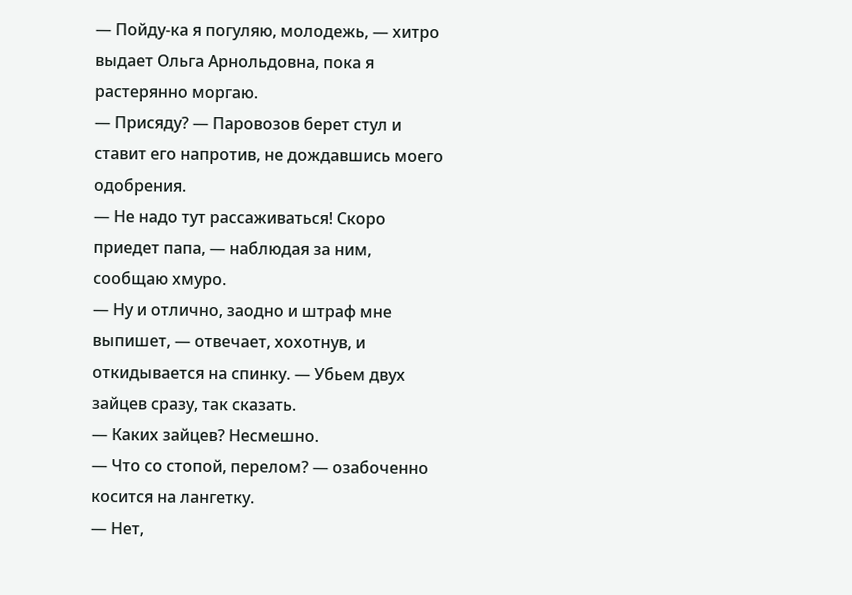— Пойду-ка я погуляю, молодежь, — хитро выдает Ольга Арнольдовна, пока я растерянно моргаю.
— Присяду? — Паровозов берет стул и ставит его напротив, не дождавшись моего одобрения.
— Не надо тут рассаживаться! Скоро приедет папа, — наблюдая за ним, сообщаю хмуро.
— Ну и отлично, заодно и штраф мне выпишет, — отвечает, хохотнув, и откидывается на спинку. — Убьем двух зайцев сразу, так сказать.
— Каких зайцев? Несмешно.
— Что со стопой, перелом? — озабоченно косится на лангетку.
— Нет,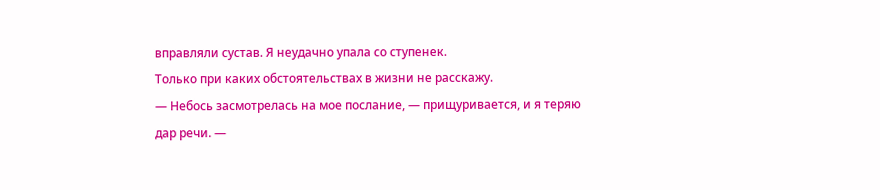вправляли сустав. Я неудачно упала со ступенек.
Только при каких обстоятельствах в жизни не расскажу.
— Небось засмотрелась на мое послание, — прищуривается, и я теряю дар речи. —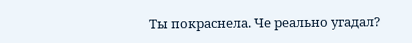Ты покраснела. Че реально угадал?